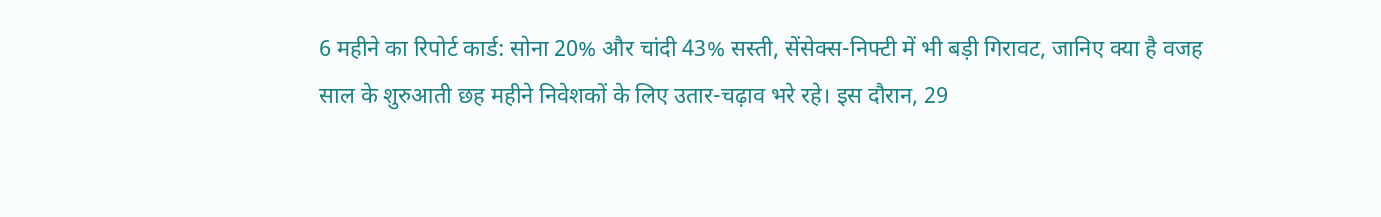6 महीने का रिपोर्ट कार्ड: सोना 20% और चांदी 43% सस्ती, सेंसेक्स-निफ्टी में भी बड़ी गिरावट, जानिए क्या है वजह
साल के शुरुआती छह महीने निवेशकों के लिए उतार-चढ़ाव भरे रहे। इस दौरान, 29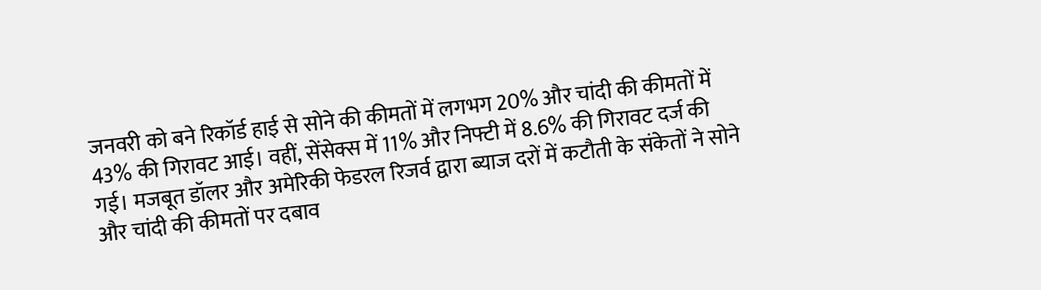जनवरी को बने रिकॉर्ड हाई से सोने की कीमतों में लगभग 20% और चांदी की कीमतों में 43% की गिरावट आई। वहीं, सेंसेक्स में 11% और निफ्टी में 8.6% की गिरावट दर्ज की गई। मजबूत डॉलर और अमेरिकी फेडरल रिजर्व द्वारा ब्याज दरों में कटौती के संकेतों ने सोने और चांदी की कीमतों पर दबाव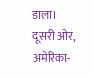डाला। दूसरी ओर, अमेरिका-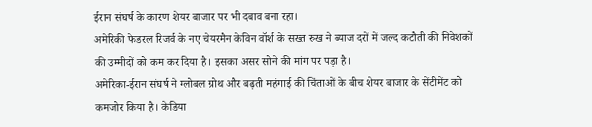ईरान संघर्ष के कारण शेयर बाजार पर भी दबाव बना रहा।
अमेरिकी फेडरल रिजर्व के नए चेयरमैन केविन वॉर्श के सख्त रुख ने ब्याज दरों में जल्द कटौती की निवेशकों की उम्मीदों को कम कर दिया है। इसका असर सोने की मांग पर पड़ा है।
अमेरिका-ईरान संघर्ष ने ग्लोबल ग्रोथ और बढ़ती महंगाई की चिंताओं के बीच शेयर बाजार के सेंटीमेंट को कमजोर किया है। केडिया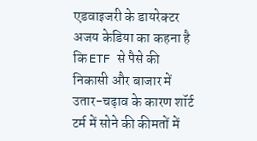एडवाइजरी के डायरेक्टर अजय केडिया का कहना है कि ETF से पैसे की निकासी और बाजार में उतार-चढ़ाव के कारण शॉर्ट टर्म में सोने की कीमतों में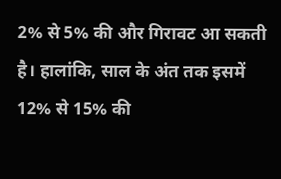2% से 5% की और गिरावट आ सकती है। हालांकि, साल के अंत तक इसमें 12% से 15% की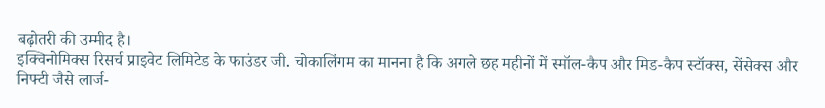बढ़ोतरी की उम्मीद है।
इक्विनोमिक्स रिसर्च प्राइवेट लिमिटेड के फाउंडर जी. चोकालिंगम का मानना है कि अगले छह महीनों में स्मॉल-कैप और मिड-कैप स्टॉक्स, सेंसेक्स और निफ्टी जैसे लार्ज-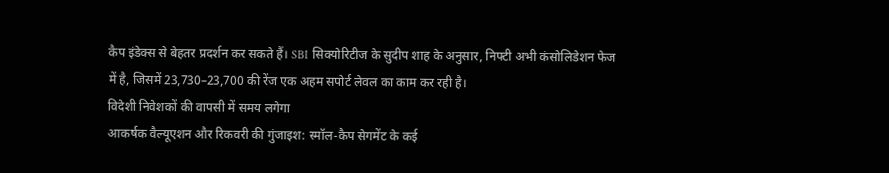कैप इंडेक्स से बेहतर प्रदर्शन कर सकते हैं। SBI सिक्योरिटीज के सुदीप शाह के अनुसार, निफ्टी अभी कंसोलिडेशन फेज में है, जिसमें 23,730–23,700 की रेंज एक अहम सपोर्ट लेवल का काम कर रही है।
विदेशी निवेशकों की वापसी में समय लगेगा
आकर्षक वैल्यूएशन और रिकवरी की गुंजाइश: स्मॉल-कैप सेगमेंट के कई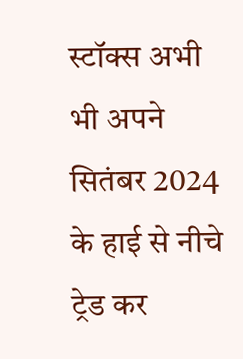स्टॉक्स अभी भी अपने सितंबर 2024 के हाई से नीचे ट्रेड कर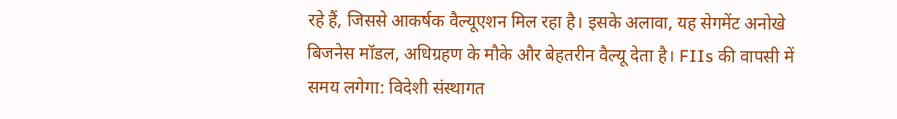रहे हैं, जिससे आकर्षक वैल्यूएशन मिल रहा है। इसके अलावा, यह सेगमेंट अनोखे बिजनेस मॉडल, अधिग्रहण के मौके और बेहतरीन वैल्यू देता है। FIIs की वापसी में समय लगेगा: विदेशी संस्थागत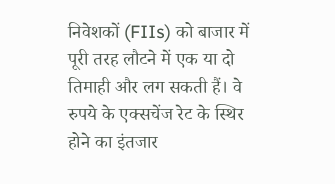निवेशकों (FIIs) को बाजार में पूरी तरह लौटने में एक या दो तिमाही और लग सकती हैं। वे रुपये के एक्सचेंज रेट के स्थिर होने का इंतजार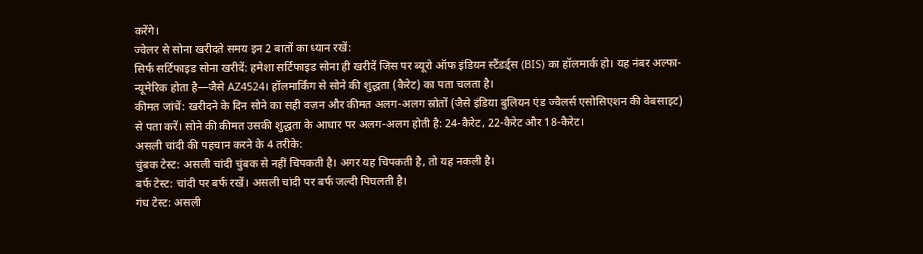करेंगे।
ज्वेलर से सोना खरीदते समय इन 2 बातों का ध्यान रखें:
सिर्फ सर्टिफाइड सोना खरीदें: हमेशा सर्टिफाइड सोना ही खरीदें जिस पर ब्यूरो ऑफ इंडियन स्टैंडर्ड्स (BIS) का हॉलमार्क हो। यह नंबर अल्फा-न्यूमेरिक होता है—जैसे AZ4524। हॉलमार्किंग से सोने की शुद्धता (कैरेट) का पता चलता है।
कीमत जांचें: खरीदने के दिन सोने का सही वज़न और कीमत अलग-अलग स्रोतों (जैसे इंडिया बुलियन एंड ज्वैलर्स एसोसिएशन की वेबसाइट) से पता करें। सोने की कीमत उसकी शुद्धता के आधार पर अलग-अलग होती है: 24-कैरेट, 22-कैरेट और 18-कैरेट।
असली चांदी की पहचान करने के 4 तरीके:
चुंबक टेस्ट: असली चांदी चुंबक से नहीं चिपकती है। अगर यह चिपकती है, तो यह नकली है।
बर्फ टेस्ट: चांदी पर बर्फ रखें। असली चांदी पर बर्फ जल्दी पिघलती है।
गंध टेस्ट: असली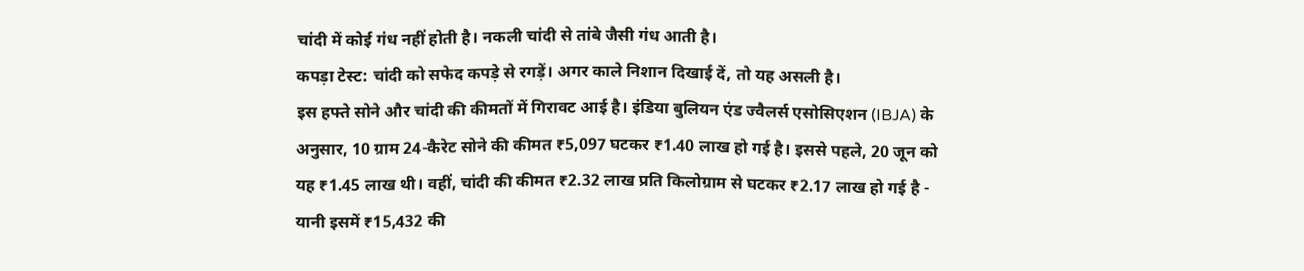चांदी में कोई गंध नहीं होती है। नकली चांदी से तांबे जैसी गंध आती है।
कपड़ा टेस्ट: चांदी को सफेद कपड़े से रगड़ें। अगर काले निशान दिखाई दें, तो यह असली है।
इस हफ्ते सोने और चांदी की कीमतों में गिरावट आई है। इंडिया बुलियन एंड ज्वैलर्स एसोसिएशन (IBJA) के अनुसार, 10 ग्राम 24-कैरेट सोने की कीमत ₹5,097 घटकर ₹1.40 लाख हो गई है। इससे पहले, 20 जून को यह ₹1.45 लाख थी। वहीं, चांदी की कीमत ₹2.32 लाख प्रति किलोग्राम से घटकर ₹2.17 लाख हो गई है - यानी इसमें ₹15,432 की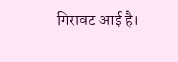गिरावट आई है।